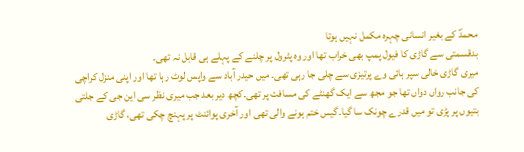محمدؐ کے بغیر انسانی چہرہ مکمل نہیں ہوتا
بدقسمتی سے گاڑی کا فیول پمپ بھی خراب تھا اور وہ پٹرول پر چلنے کے پہلے ہی قابل نہ تھی۔
میری گاڑی خالی سپر ہائی وے پرتیزی سے چلی جا رہی تھی۔ میں حیدر آباد سے واپس لوٹ رہا تھا اور اپنی منزل کراچی کی جانب رواں دواں تھا جو مجھ سے ایک گھنٹے کی مسافت پر تھی۔کچھ دیر بعد جب میری نظر سی این جی کے جلتی بتیوں پر پڑی تو میں قدرے چونک سا گیا۔گیس ختم ہونے والی تھی اور آخری پوائنٹ پر پہنچ چکی تھی، گاڑی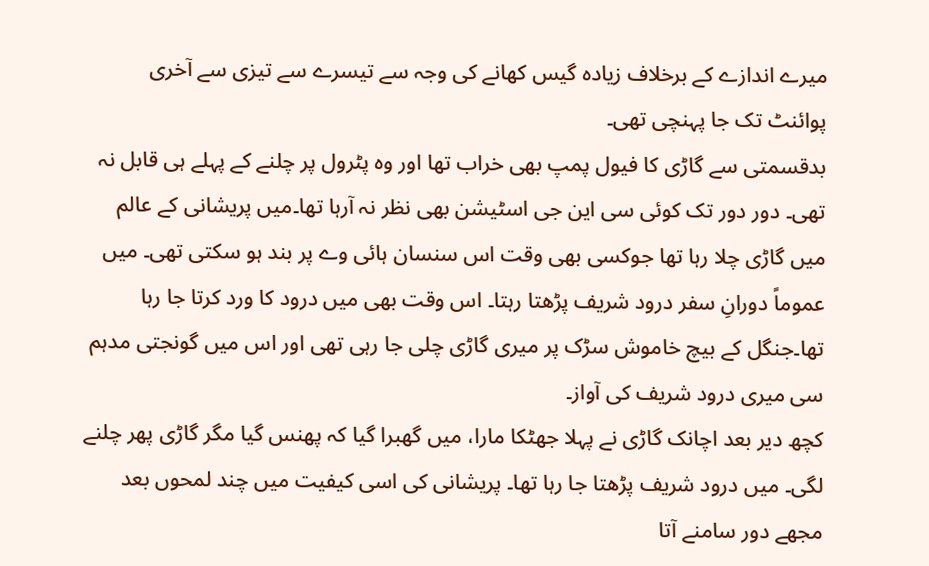میرے اندازے کے برخلاف زیادہ گیس کھانے کی وجہ سے تیسرے سے تیزی سے آخری پوائنٹ تک جا پہنچی تھی۔
بدقسمتی سے گاڑی کا فیول پمپ بھی خراب تھا اور وہ پٹرول پر چلنے کے پہلے ہی قابل نہ تھی۔ دور دور تک کوئی سی این جی اسٹیشن بھی نظر نہ آرہا تھا۔میں پریشانی کے عالم میں گاڑی چلا رہا تھا جوکسی بھی وقت اس سنسان ہائی وے پر بند ہو سکتی تھی۔ میں عموماً دورانِ سفر درود شریف پڑھتا رہتا۔ اس وقت بھی میں درود کا ورد کرتا جا رہا تھا۔جنگل کے بیچ خاموش سڑک پر میری گاڑی چلی جا رہی تھی اور اس میں گونجتی مدہم سی میری درود شریف کی آواز۔
کچھ دیر بعد اچانک گاڑی نے پہلا جھٹکا مارا، میں گھبرا گیا کہ پھنس گیا مگر گاڑی پھر چلنے لگی۔ میں درود شریف پڑھتا جا رہا تھا۔ پریشانی کی اسی کیفیت میں چند لمحوں بعد مجھے دور سامنے آتا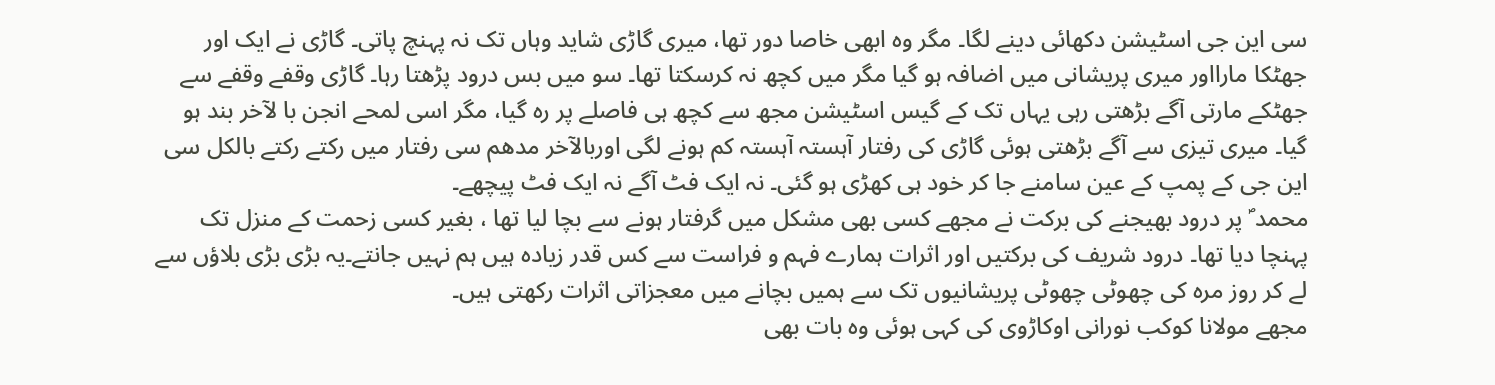سی این جی اسٹیشن دکھائی دینے لگا۔ مگر وہ ابھی خاصا دور تھا، میری گاڑی شاید وہاں تک نہ پہنچ پاتی۔ گاڑی نے ایک اور جھٹکا مارااور میری پریشانی میں اضافہ ہو گیا مگر میں کچھ نہ کرسکتا تھا۔ سو میں بس درود پڑھتا رہا۔ گاڑی وقفے وقفے سے جھٹکے مارتی آگے بڑھتی رہی یہاں تک کے گیس اسٹیشن مجھ سے کچھ ہی فاصلے پر رہ گیا، مگر اسی لمحے انجن با لآخر بند ہو گیا۔ میری تیزی سے آگے بڑھتی ہوئی گاڑی کی رفتار آہستہ آہستہ کم ہونے لگی اوربالآخر مدھم سی رفتار میں رکتے رکتے بالکل سی این جی کے پمپ کے عین سامنے جا کر خود ہی کھڑی ہو گئی۔ نہ ایک فٹ آگے نہ ایک فٹ پیچھے۔
محمد ؐ پر درود بھیجنے کی برکت نے مجھے کسی بھی مشکل میں گرفتار ہونے سے بچا لیا تھا ، بغیر کسی زحمت کے منزل تک پہنچا دیا تھا۔ درود شریف کی برکتیں اور اثرات ہمارے فہم و فراست سے کس قدر زیادہ ہیں ہم نہیں جانتے۔یہ بڑی بڑی بلاؤں سے لے کر روز مرہ کی چھوٹی چھوٹی پریشانیوں تک سے ہمیں بچانے میں معجزاتی اثرات رکھتی ہیں۔
مجھے مولانا کوکب نورانی اوکاڑوی کی کہی ہوئی وہ بات بھی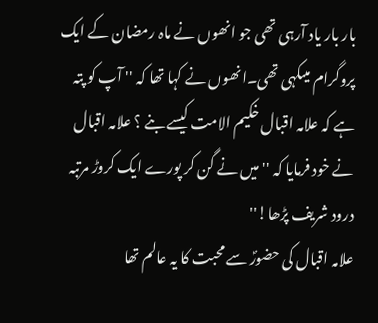بار بار یاد آرہی تھی جو انھوں نے ماہ رمضان کے ایک پروگرام میںکہی تھی۔انھوں نے کہا تھا کہ '' آپ کو پتہ ہے کہ علامہ اقبال خکیم الامت کیسے بنے ؟ علامہ اقبال نے خود فرمایا کہ '' میں نے گن کر پورے ایک کروڑ مرتبہ درود شریف پڑھا!''
علامہ اقبال کی حضورؐ سے محبت کا یہ عالم تھا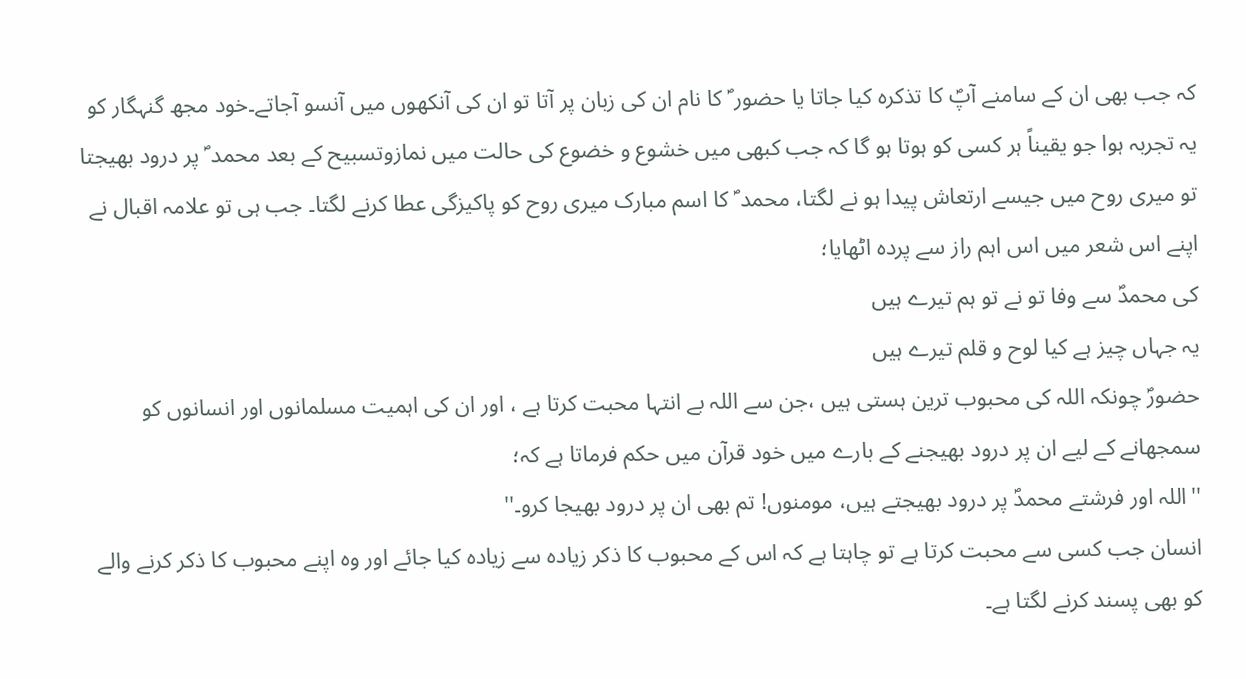کہ جب بھی ان کے سامنے آپؐ کا تذکرہ کیا جاتا یا حضور ؐ کا نام ان کی زبان پر آتا تو ان کی آنکھوں میں آنسو آجاتے۔خود مجھ گنہگار کو یہ تجربہ ہوا جو یقیناً ہر کسی کو ہوتا ہو گا کہ جب کبھی میں خشوع و خضوع کی حالت میں نمازوتسبیح کے بعد محمد ؐ پر درود بھیجتا تو میری روح میں جیسے ارتعاش پیدا ہو نے لگتا، محمد ؐ کا اسم مبارک میری روح کو پاکیزگی عطا کرنے لگتا۔ جب ہی تو علامہ اقبال نے اپنے اس شعر میں اس اہم راز سے پردہ اٹھایا؛
کی محمدؐ سے وفا تو نے تو ہم تیرے ہیں
یہ جہاں چیز ہے کیا لوح و قلم تیرے ہیں
حضورؐ چونکہ اللہ کی محبوب ترین ہستی ہیں ،جن سے اللہ بے انتہا محبت کرتا ہے ، اور ان کی اہمیت مسلمانوں اور انسانوں کو سمجھانے کے لیے ان پر درود بھیجنے کے بارے میں خود قرآن میں حکم فرماتا ہے کہ؛
''اللہ اور فرشتے محمدؐ پر درود بھیجتے ہیں، مومنوں! تم بھی ان پر درود بھیجا کرو۔''
انسان جب کسی سے محبت کرتا ہے تو چاہتا ہے کہ اس کے محبوب کا ذکر زیادہ سے زیادہ کیا جائے اور وہ اپنے محبوب کا ذکر کرنے والے کو بھی پسند کرنے لگتا ہے۔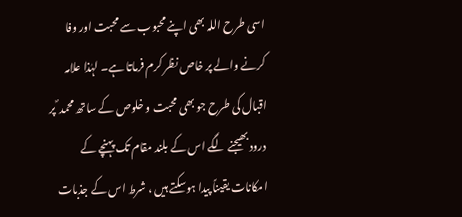اسی طرح اللہ بھی اپنے محبوب سے محبت اور وفا کرنے والے پر خاص نظر کرم فرماتا ہے۔ لہٰذا علامہ اقبال کی طرح جو بھی محبت و خلوص کے ساتھ محمد ؐ پر درود بھیجنے لگے اس کے بلند مقام تک پہنچے کے امکانات یقیناً پیدا ہوسکتے ہیں ، شرط اس کے جذبات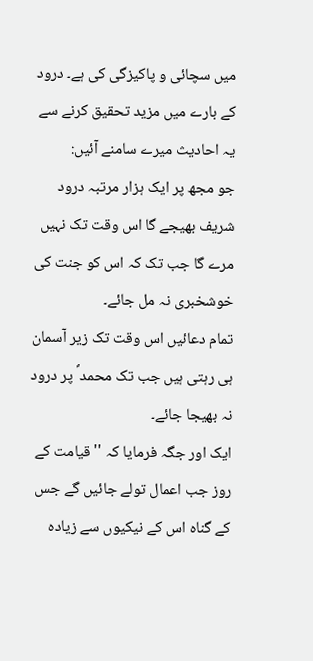میں سچائی و پاکیزگی کی ہے۔ درود کے بارے میں مزید تحقیق کرنے سے یہ احادیث میرے سامنے آئیں:
جو مجھ پر ایک ہزار مرتبہ درود شریف بھیجے گا اس وقت تک نہیں مرے گا جب تک کہ اس کو جنت کی خوشخبری نہ مل جائے۔
تمام دعائیں اس وقت تک زیر آسمان ہی رہتی ہیں جب تک محمد ؐ پر درود نہ بھیجا جائے۔
ایک اور جگہ فرمایا کہ ''قیامت کے روز جب اعمال تولے جائیں گے جس کے گناہ اس کے نیکیوں سے زیادہ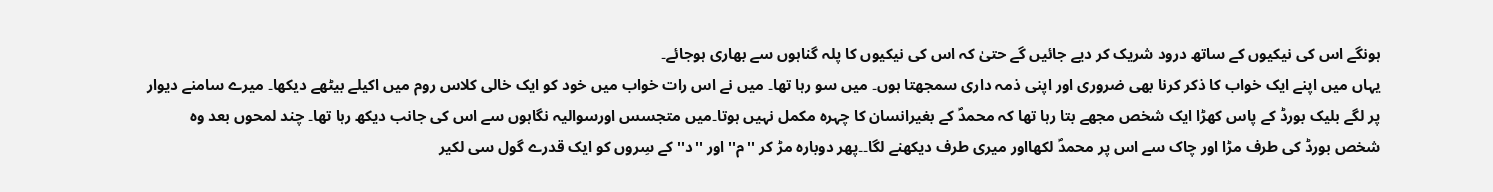ہونگے اس کی نیکیوں کے ساتھ درود شریک کر دیے جائیں گے حتیٰ کہ اس کی نیکیوں کا پلہ گناہوں سے بھاری ہوجائے۔
یہاں میں اپنے ایک خواب کا ذکر کرنا بھی ضروری اور اپنی ذمہ داری سمجھتا ہوں۔ میں سو رہا تھا۔ میں نے اس رات خواب میں خود کو ایک خالی کلاس روم میں اکیلے بیٹھے دیکھا۔ میرے سامنے دیوار پر لگے بلیک بورڈ کے پاس کھڑا ایک شخص مجھے بتا رہا تھا کہ محمدؐ کے بغیرانسان کا چہرہ مکمل نہیں ہوتا۔میں متجسس اورسوالیہ نگاہوں سے اس کی جانب دیکھ رہا تھا۔ چند لمحوں بعد وہ شخص بورڈ کی طرف مڑا اور چاک سے اس پر محمدؐ لکھااور میری طرف دیکھنے لگا۔۔پھر دوبارہ مڑ کر ''م'' اور ''د'' کے سِروں کو ایک قدرے گول سی لکیر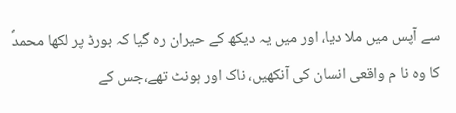سے آپس میں ملا دیا، اور میں یہ دیکھ کے حیران رہ گیا کہ بورڈ پر لکھا محمدؐ کا وہ نا م واقعی انسان کی آنکھیں، ناک اور ہونٹ تھے،جس کے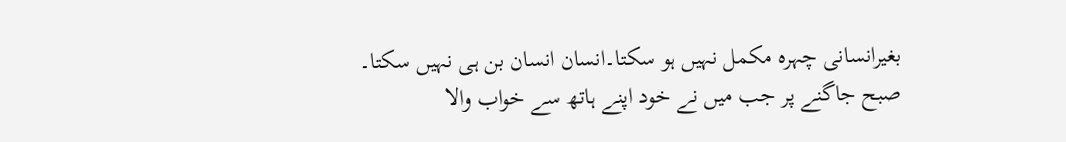بغیرانسانی چہرہ مکمل نہیں ہو سکتا۔انسان انسان بن ہی نہیں سکتا۔
صبح جاگنے پر جب میں نے خود اپنے ہاتھ سے خواب والا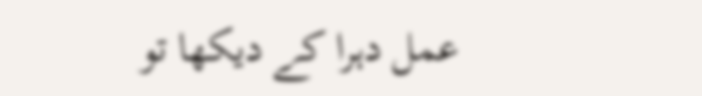عمل دہرا کے دیکھا تو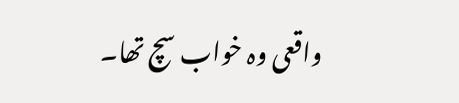واقعی وہ خواب سچ تھا۔